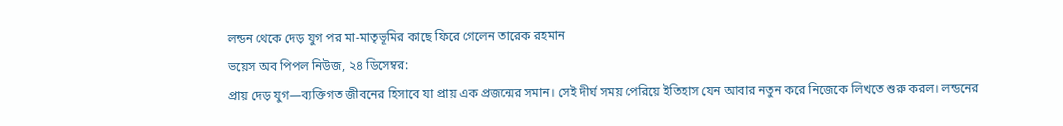লন্ডন থেকে দেড় যুগ পর মা-মাতৃভূমির কাছে ফিরে গেলেন তারেক রহমান
ভয়েস অব পিপল নিউজ, ২৪ ডিসেম্বর:
প্রায় দেড় যুগ—ব্যক্তিগত জীবনের হিসাবে যা প্রায় এক প্রজন্মের সমান। সেই দীর্ঘ সময় পেরিয়ে ইতিহাস যেন আবার নতুন করে নিজেকে লিখতে শুরু করল। লন্ডনের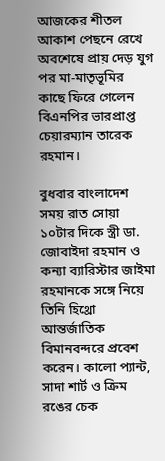আজকের শীতল আকাশ পেছনে রেখে অবশেষে প্রায় দেড় যুগ পর মা-মাতৃভূমির কাছে ফিরে গেলেন বিএনপির ভারপ্রাপ্ত চেয়ারম্যান তারেক রহমান।

বুধবার বাংলাদেশ সময় রাত সোয়া ১০টার দিকে স্ত্রী ডা. জোবাইদা রহমান ও কন্যা ব্যারিস্টার জাইমা রহমানকে সঙ্গে নিয়ে তিনি হিথ্রো আন্তর্জাতিক বিমানবন্দরে প্রবেশ করেন। কালো প্যান্ট, সাদা শার্ট ও ক্রিম রঙের চেক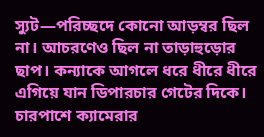স্যুট—পরিচ্ছদে কোনো আড়ম্বর ছিল না। আচরণেও ছিল না তাড়াহুড়োর ছাপ। কন্যাকে আগলে ধরে ধীরে ধীরে এগিয়ে যান ডিপারচার গেটের দিকে। চারপাশে ক্যামেরার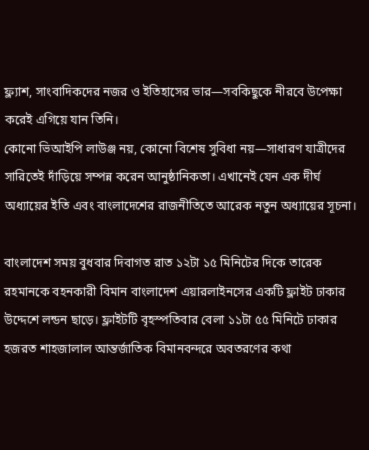ফ্ল্যাশ, সাংবাদিকদের নজর ও ইতিহাসের ভার—সবকিছুকে নীরবে উপেক্ষা করেই এগিয়ে যান তিনি।
কোনো ভিআইপি লাউঞ্জ নয়, কোনো বিশেষ সুবিধা নয়—সাধারণ যাত্রীদের সারিতেই দাঁড়িয়ে সম্পন্ন করেন আনুষ্ঠানিকতা। এখানেই যেন এক দীর্ঘ অধ্যায়ের ইতি এবং বাংলাদেশের রাজনীতিতে আরেক নতুন অধ্যায়ের সূচনা।

বাংলাদেশ সময় বুধবার দিবাগত রাত ১২টা ১৫ মিনিটের দিকে তারেক রহমানকে বহনকারী বিমান বাংলাদেশ এয়ারলাইনসের একটি ফ্লাইট ঢাকার উদ্দেশে লন্ডন ছাড়ে। ফ্লাইটটি বৃহস্পতিবার বেলা ১১টা ৫৫ মিনিটে ঢাকার হজরত শাহজালাল আন্তর্জাতিক বিমানবন্দরে অবতরণের কথা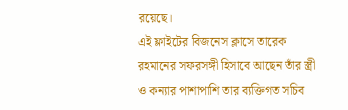রয়েছে।
এই ফ্লাইটের বিজনেস ক্লাসে তারেক রহমানের সফরসঙ্গী হিসাবে আছেন তাঁর স্ত্রী ও কন্যার পাশাপাশি তার ব্যক্তিগত সচিব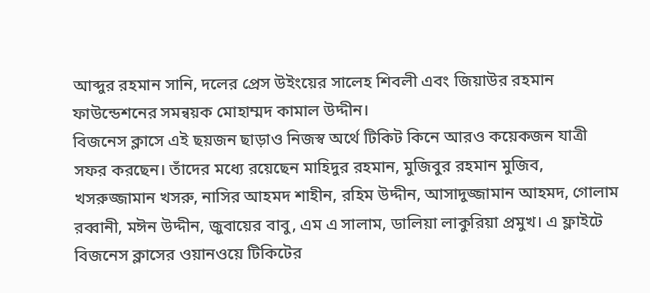আব্দুর রহমান সানি, দলের প্রেস উইংয়ের সালেহ শিবলী এবং জিয়াউর রহমান ফাউন্ডেশনের সমন্বয়ক মোহাম্মদ কামাল উদ্দীন।
বিজনেস ক্লাসে এই ছয়জন ছাড়াও নিজস্ব অর্থে টিকিট কিনে আরও কয়েকজন যাত্রী সফর করছেন। তাঁদের মধ্যে রয়েছেন মাহিদুর রহমান, মুজিবুর রহমান মুজিব, খসরুজ্জামান খসরু, নাসির আহমদ শাহীন, রহিম উদ্দীন, আসাদুজ্জামান আহমদ, গোলাম রব্বানী, মঈন উদ্দীন, জুবায়ের বাবু, এম এ সালাম, ডালিয়া লাকুরিয়া প্রমুখ। এ ফ্লাইটে বিজনেস ক্লাসের ওয়ানওয়ে টিকিটের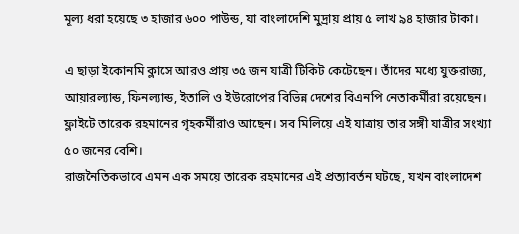মূল্য ধরা হয়েছে ৩ হাজার ৬০০ পাউন্ড, যা বাংলাদেশি মুদ্রায় প্রায় ৫ লাখ ৯৪ হাজার টাকা।

এ ছাড়া ইকোনমি ক্লাসে আরও প্রায় ৩৫ জন যাত্রী টিকিট কেটেছেন। তাঁদের মধ্যে যুক্তরাজ্য, আয়ারল্যান্ড, ফিনল্যান্ড, ইতালি ও ইউরোপের বিভিন্ন দেশের বিএনপি নেতাকর্মীরা রয়েছেন। ফ্লাইটে তারেক রহমানের গৃহকর্মীরাও আছেন। সব মিলিয়ে এই যাত্রায় তার সঙ্গী যাত্রীর সংখ্যা ৫০ জনের বেশি।
রাজনৈতিকভাবে এমন এক সময়ে তারেক রহমানের এই প্রত্যাবর্তন ঘটছে, যখন বাংলাদেশ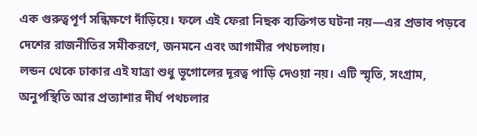এক গুরুত্বপূর্ণ সন্ধিক্ষণে দাঁড়িয়ে। ফলে এই ফেরা নিছক ব্যক্তিগত ঘটনা নয়—এর প্রভাব পড়বে দেশের রাজনীতির সমীকরণে, জনমনে এবং আগামীর পথচলায়।
লন্ডন থেকে ঢাকার এই যাত্রা শুধু ভূগোলের দূরত্ব পাড়ি দেওয়া নয়। এটি স্মৃতি, সংগ্রাম, অনুপস্থিতি আর প্রত্যাশার দীর্ঘ পথচলার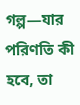গল্প—যার পরিণতি কী হবে, তা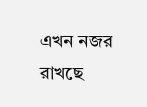এখন নজর রাখছে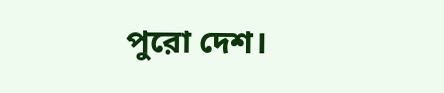পুরো দেশ।